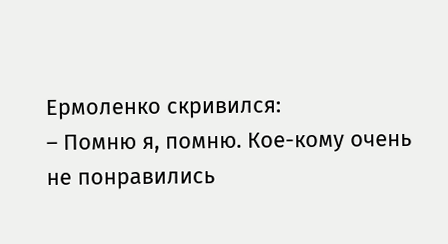Ермоленко скривился:
– Помню я, помню. Кое-кому очень не понравились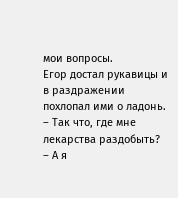мои вопросы.
Егор достал рукавицы и в раздражении похлопал ими о ладонь.
– Так что, где мне лекарства раздобыть?
– А я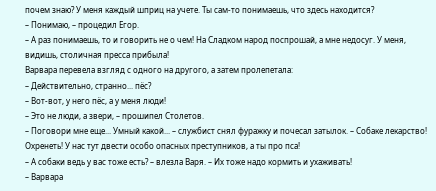почем знаю? У меня каждый шприц на учете. Ты сам-то понимаешь, что здесь находится?
– Понимаю, – процедил Егор.
– А раз понимаешь, то и говорить не о чем! На Сладком народ поспрошай, а мне недосуг. У меня, видишь, столичная пресса прибыла!
Варвара перевела взгляд с одного на другого, а затем пролепетала:
– Действительно, странно... пёс?
– Вот-вот, у него пёс, а у меня люди!
– Это не люди, а звери, – прошипел Столетов.
– Поговори мне еще... Умный какой... – службист снял фуражку и почесал затылок. – Собаке лекарство! Охренеть! У нас тут двести особо опасных преступников, а ты про пса!
– А собаки ведь у вас тоже есть? – влезла Варя. – Их тоже надо кормить и ухаживать!
– Варвара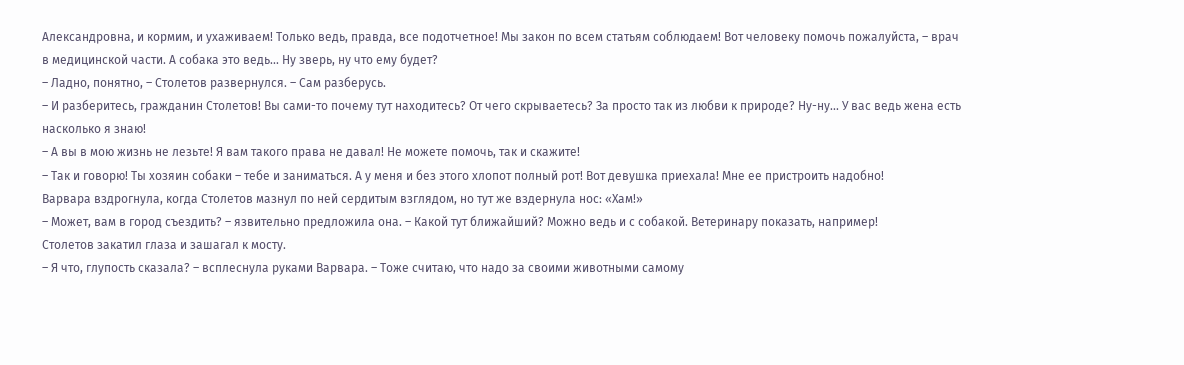Александровна, и кормим, и ухаживаем! Только ведь, правда, все подотчетное! Мы закон по всем статьям соблюдаем! Вот человеку помочь пожалуйста, – врач в медицинской части. А собака это ведь... Ну зверь, ну что ему будет?
– Ладно, понятно, – Столетов развернулся. – Сам разберусь.
– И разберитесь, гражданин Столетов! Вы сами-то почему тут находитесь? От чего скрываетесь? За просто так из любви к природе? Ну-ну... У вас ведь жена есть насколько я знаю!
– А вы в мою жизнь не лезьте! Я вам такого права не давал! Не можете помочь, так и скажите!
– Так и говорю! Ты хозяин собаки – тебе и заниматься. А у меня и без этого хлопот полный рот! Вот девушка приехала! Мне ее пристроить надобно!
Варвара вздрогнула, когда Столетов мазнул по ней сердитым взглядом, но тут же вздернула нос: «Хам!»
– Может, вам в город съездить? – язвительно предложила она. – Какой тут ближайший? Можно ведь и с собакой. Ветеринару показать, например!
Столетов закатил глаза и зашагал к мосту.
– Я что, глупость сказала? – всплеснула руками Варвара. – Тоже считаю, что надо за своими животными самому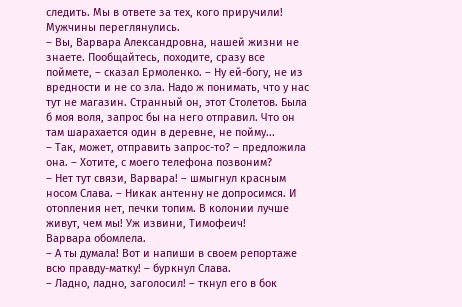следить. Мы в ответе за тех, кого приручили!
Мужчины переглянулись.
– Вы, Варвара Александровна, нашей жизни не знаете. Пообщайтесь, походите, сразу все поймете, – сказал Ермоленко. – Ну ей-богу, не из вредности и не со зла. Надо ж понимать, что у нас тут не магазин. Странный он, этот Столетов. Была б моя воля, запрос бы на него отправил. Что он там шарахается один в деревне, не пойму...
– Так, может, отправить запрос-то? – предложила она. – Хотите, с моего телефона позвоним?
– Нет тут связи, Варвара! – шмыгнул красным носом Слава. – Никак антенну не допросимся. И отопления нет, печки топим. В колонии лучше живут, чем мы! Уж извини, Тимофеич!
Варвара обомлела.
– А ты думала! Вот и напиши в своем репортаже всю правду-матку! – буркнул Слава.
– Ладно, ладно, заголосил! – ткнул его в бок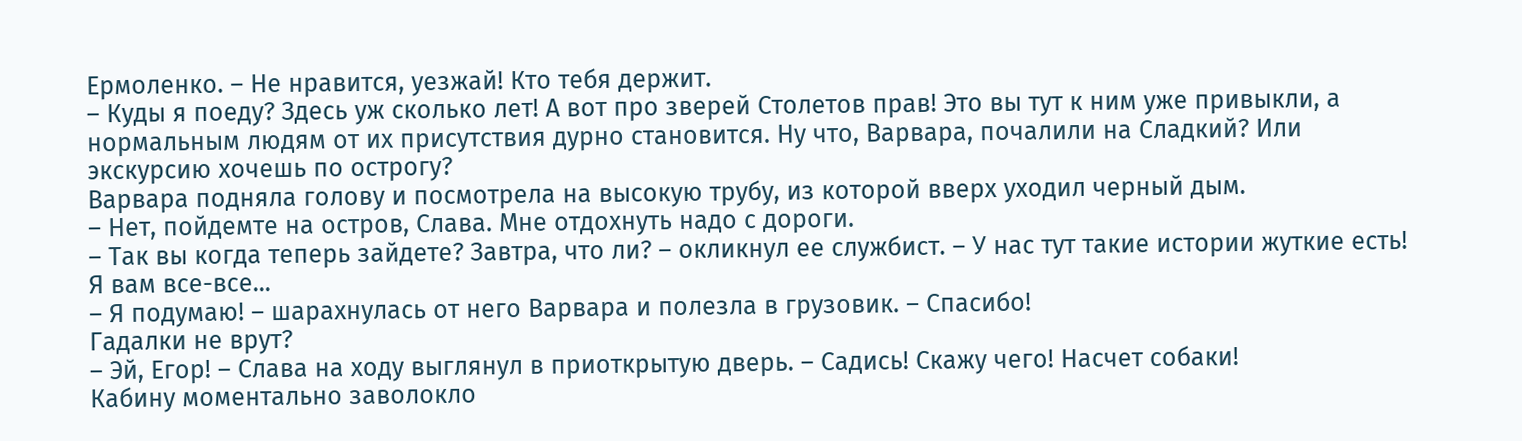Ермоленко. – Не нравится, уезжай! Кто тебя держит.
– Куды я поеду? Здесь уж сколько лет! А вот про зверей Столетов прав! Это вы тут к ним уже привыкли, а нормальным людям от их присутствия дурно становится. Ну что, Варвара, почалили на Сладкий? Или экскурсию хочешь по острогу?
Варвара подняла голову и посмотрела на высокую трубу, из которой вверх уходил черный дым.
– Нет, пойдемте на остров, Слава. Мне отдохнуть надо с дороги.
– Так вы когда теперь зайдете? Завтра, что ли? – окликнул ее службист. – У нас тут такие истории жуткие есть! Я вам все-все...
– Я подумаю! – шарахнулась от него Варвара и полезла в грузовик. – Спасибо!
Гадалки не врут?
– Эй, Егор! – Слава на ходу выглянул в приоткрытую дверь. – Садись! Скажу чего! Насчет собаки!
Кабину моментально заволокло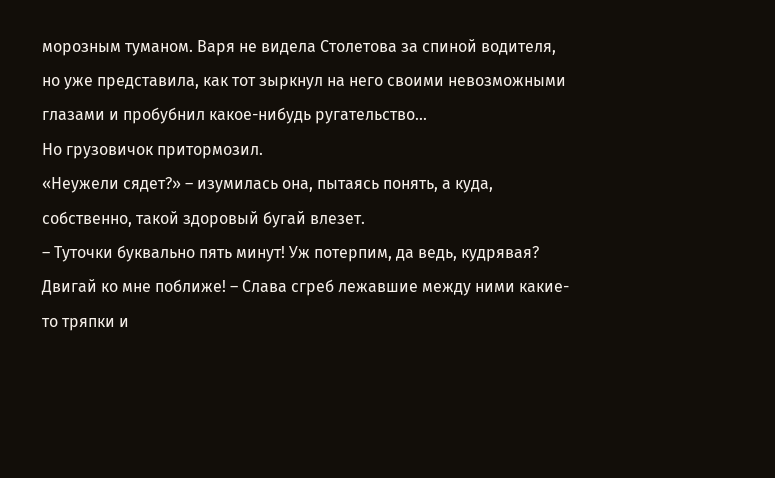морозным туманом. Варя не видела Столетова за спиной водителя, но уже представила, как тот зыркнул на него своими невозможными глазами и пробубнил какое-нибудь ругательство...
Но грузовичок притормозил.
«Неужели сядет?» – изумилась она, пытаясь понять, а куда, собственно, такой здоровый бугай влезет.
– Туточки буквально пять минут! Уж потерпим, да ведь, кудрявая? Двигай ко мне поближе! – Слава сгреб лежавшие между ними какие-то тряпки и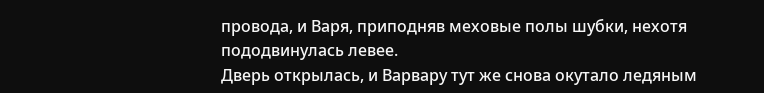провода, и Варя, приподняв меховые полы шубки, нехотя пододвинулась левее.
Дверь открылась, и Варвару тут же снова окутало ледяным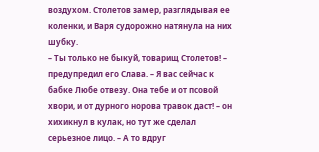воздухом. Столетов замер, разглядывая ее коленки, и Варя судорожно натянула на них шубку.
– Ты только не быкуй, товарищ Столетов! – предупредил его Слава. – Я вас сейчас к бабке Любе отвезу. Она тебе и от псовой хвори, и от дурного норова травок даст! – он хихикнул в кулак, но тут же сделал серьезное лицо. – А то вдруг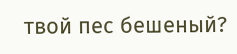твой пес бешеный?